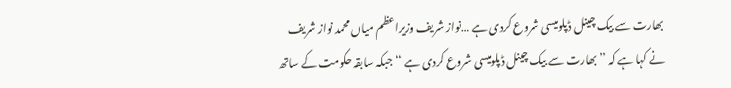بھارت سے بیک چینل ڈپلومیسی شروع کردی ہے …نواز شریف وزیراعظم میاں محمد نواز شریف نے کہا ہے کہ ’’بھارت سے بیک چینل ڈپلومیسی شروع کردی ہے ‘‘ جبکہ سابقہ حکومت کے ساتھ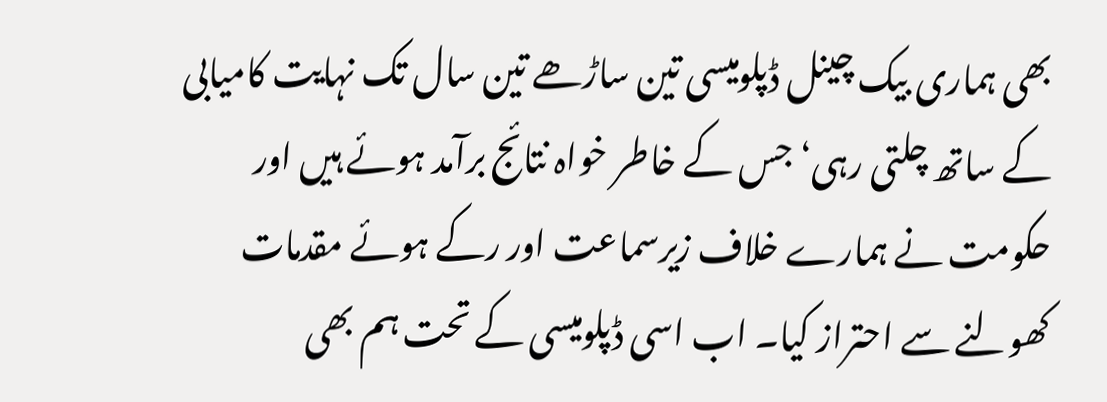بھی ہماری بیک چینل ڈپلومیسی تین ساڑھے تین سال تک نہایت کامیابی کے ساتھ چلتی رہی‘ جس کے خاطر خواہ نتائج برآمد ہوئے ہیں اور حکومت نے ہمارے خلاف زیرسماعت اور رکے ہوئے مقدمات کھولنے سے احتراز کیا۔ اب اسی ڈپلومیسی کے تحت ہم بھی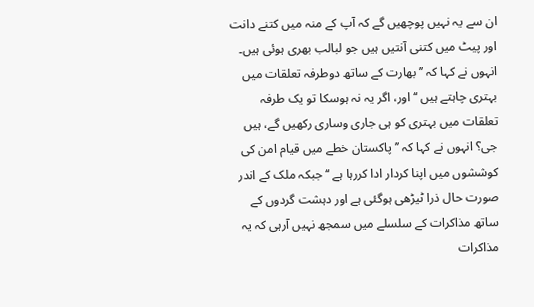ان سے یہ نہیں پوچھیں گے کہ آپ کے منہ میں کتنے دانت اور پیٹ میں کتنی آنتیں ہیں جو لبالب بھری ہوئی ہیں۔ انہوں نے کہا کہ ’’بھارت کے ساتھ دوطرفہ تعلقات میں بہتری چاہتے ہیں ‘‘ اور، اگر یہ نہ ہوسکا تو یک طرفہ تعلقات میں بہتری کو ہی جاری وساری رکھیں گے، ہیں جی؟ انہوں نے کہا کہ ’’پاکستان خطے میں قیام امن کی کوششوں میں اپنا کردار ادا کررہا ہے ‘‘ جبکہ ملک کے اندر صورت حال ذرا ٹیڑھی ہوگئی ہے اور دہشت گردوں کے ساتھ مذاکرات کے سلسلے میں سمجھ نہیں آرہی کہ یہ مذاکرات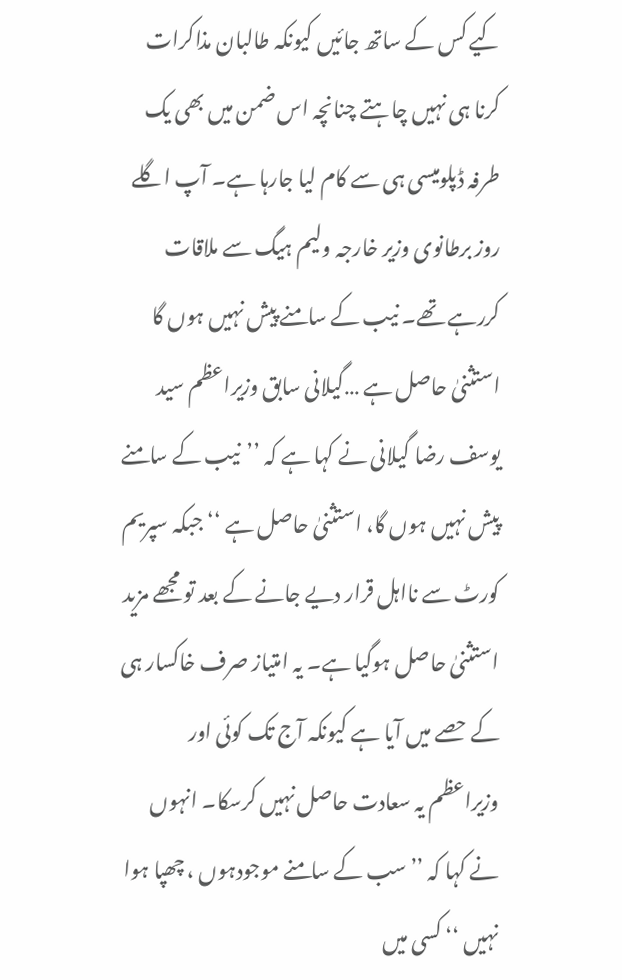کیے کس کے ساتھ جائیں کیونکہ طالبان مذاکرات کرنا ہی نہیں چاہتے چنانچہ اس ضمن میں بھی یک طرفہ ڈپلومیسی ہی سے کام لیا جارہا ہے۔ آپ اگلے روز برطانوی وزیر خارجہ ولیم ہیگ سے ملاقات کررہے تھے۔ نیب کے سامنے پیش نہیں ہوں گا استثنیٰ حاصل ہے …گیلانی سابق وزیراعظم سید یوسف رضا گیلانی نے کہا ہے کہ ’’نیب کے سامنے پیش نہیں ہوں گا، استثنیٰ حاصل ہے ‘‘ جبکہ سپریم کورٹ سے نااہل قرار دیے جانے کے بعد تو مجھے مزید استثنیٰ حاصل ہوگیا ہے۔ یہ امتیاز صرف خاکسار ہی کے حصے میں آیا ہے کیونکہ آج تک کوئی اور وزیراعظم یہ سعادت حاصل نہیں کرسکا۔ انہوں نے کہا کہ ’’سب کے سامنے موجودہوں ، چھپا ہوا نہیں ‘‘ کسی میں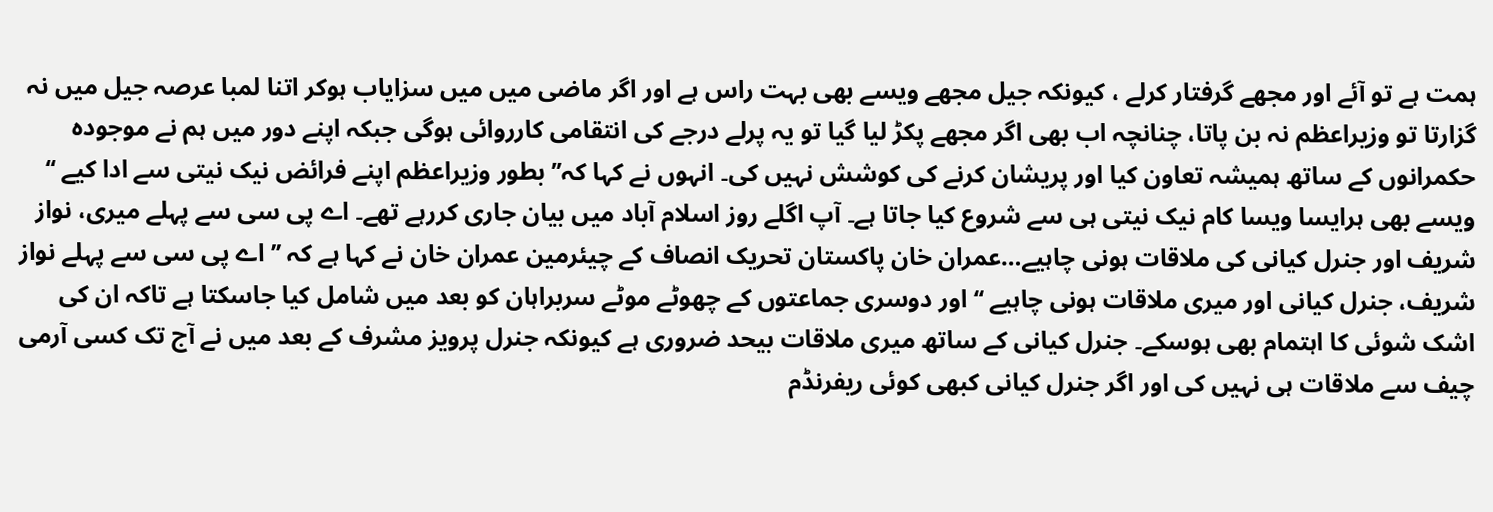ہمت ہے تو آئے اور مجھے گرفتار کرلے ، کیونکہ جیل مجھے ویسے بھی بہت راس ہے اور اگر ماضی میں میں سزایاب ہوکر اتنا لمبا عرصہ جیل میں نہ گزارتا تو وزیراعظم نہ بن پاتا، چنانچہ اب بھی اگر مجھے پکڑ لیا گیا تو یہ پرلے درجے کی انتقامی کارروائی ہوگی جبکہ اپنے دور میں ہم نے موجودہ حکمرانوں کے ساتھ ہمیشہ تعاون کیا اور پریشان کرنے کی کوشش نہیں کی۔ انہوں نے کہا کہ’’ بطور وزیراعظم اپنے فرائض نیک نیتی سے ادا کیے ‘‘ ویسے بھی ہرایسا ویسا کام نیک نیتی ہی سے شروع کیا جاتا ہے۔ آپ اگلے روز اسلام آباد میں بیان جاری کررہے تھے۔ اے پی سی سے پہلے میری، نواز شریف اور جنرل کیانی کی ملاقات ہونی چاہیے…عمران خان پاکستان تحریک انصاف کے چیئرمین عمران خان نے کہا ہے کہ ’’اے پی سی سے پہلے نواز شریف، جنرل کیانی اور میری ملاقات ہونی چاہیے ‘‘ اور دوسری جماعتوں کے چھوٹے موٹے سربراہان کو بعد میں شامل کیا جاسکتا ہے تاکہ ان کی اشک شوئی کا اہتمام بھی ہوسکے۔ جنرل کیانی کے ساتھ میری ملاقات بیحد ضروری ہے کیونکہ جنرل پرویز مشرف کے بعد میں نے آج تک کسی آرمی چیف سے ملاقات ہی نہیں کی اور اگر جنرل کیانی کبھی کوئی ریفرنڈم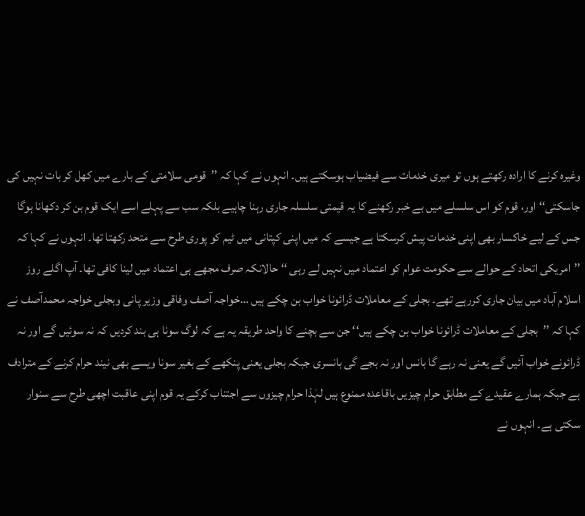وغیرہ کرنے کا ارادہ رکھتے ہوں تو میری خدمات سے فیضیاب ہوسکتے ہیں۔ انہوں نے کہا کہ ’’قومی سلامتی کے بارے میں کھل کر بات نہیں کی جاسکتی‘‘ اور، قوم کو اس سلسلے میں بے خبر رکھنے کا یہ قیمتی سلسلہ جاری رہنا چاہیے بلکہ سب سے پہلے اسے ایک قوم بن کر دکھانا ہوگا جس کے لیے خاکسار بھی اپنی خدمات پیش کرسکتا ہے جیسے کہ میں اپنی کپتانی میں ٹیم کو پوری طرح سے متحد رکھتا تھا۔ انہوں نے کہا کہ ’’امریکی اتحاد کے حوالے سے حکومت عوام کو اعتماد میں نہیں لے رہی ‘‘ حالانکہ صرف مجھے ہی اعتماد میں لینا کافی تھا۔ آپ اگلے روز اسلام آباد میں بیان جاری کررہے تھے۔ بجلی کے معاملات ڈرائونا خواب بن چکے ہیں …خواجہ آصف وفاقی وزیر پانی وبجلی خواجہ محمدآصف نے کہا کہ ’’بجلی کے معاملات ڈرائونا خواب بن چکے ہیں‘‘ جن سے بچنے کا واحد طریقہ یہ ہے کہ لوگ سونا ہی بند کردیں کہ نہ سوئیں گے اور نہ ڈرائونے خواب آئیں گے یعنی نہ رہے گا بانس اور نہ بجے گی بانسری جبکہ بجلی یعنی پنکھے کے بغیر سونا ویسے بھی نیند حرام کرنے کے مترادف ہے جبکہ ہمارے عقیدے کے مطابق حرام چیزیں باقاعدہ ممنوع ہیں لہٰذا حرام چیزوں سے اجتناب کرکے یہ قوم اپنی عاقبت اچھی طرح سے سنوار سکتی ہے۔ انہوں نے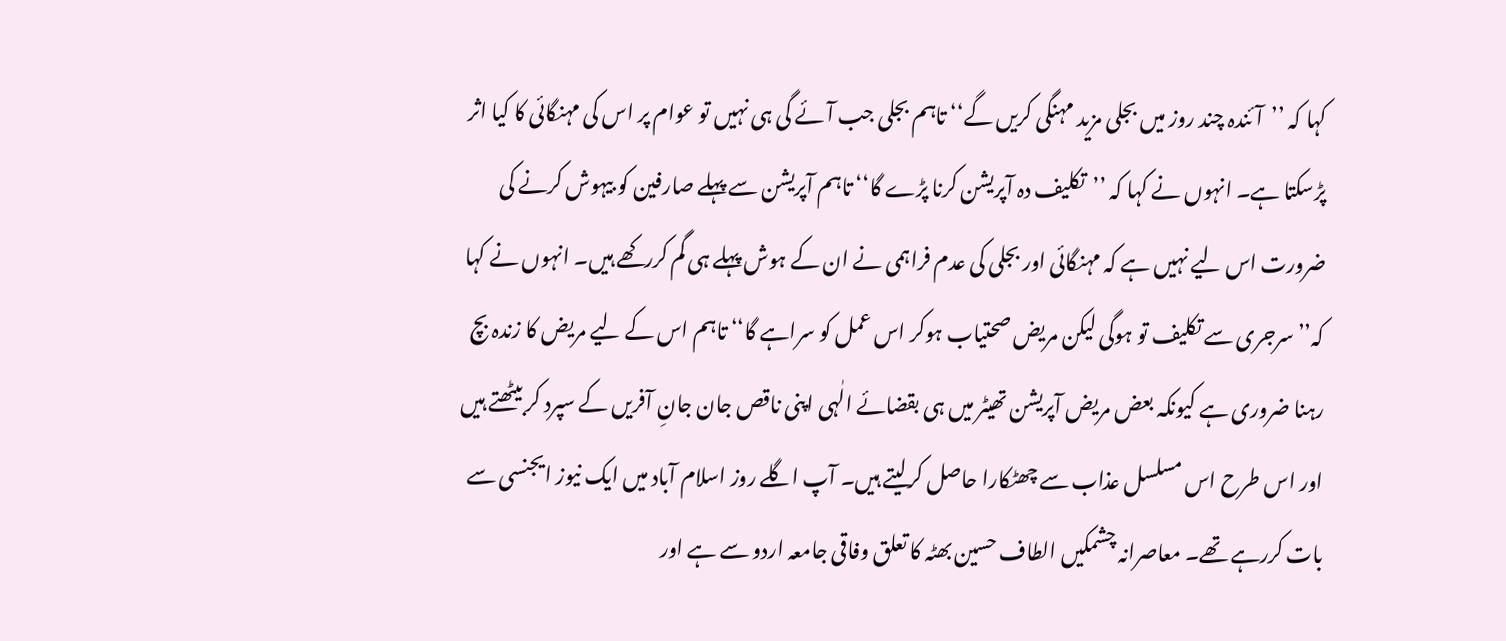کہا کہ ’’آئندہ چند روز میں بجلی مزید مہنگی کریں گے‘‘ تاہم بجلی جب آئے گی ہی نہیں تو عوام پر اس کی مہنگائی کا کیا اثر پڑسکتا ہے۔ انہوں نے کہا کہ ’’تکلیف دہ آپریشن کرنا پڑے گا‘‘ تاہم آپریشن سے پہلے صارفین کو بیہوش کرنے کی ضرورت اس لیے نہیں ہے کہ مہنگائی اور بجلی کی عدم فراہمی نے ان کے ہوش پہلے ہی گم کررکھے ہیں۔ انہوں نے کہا کہ’’سرجری سے تکلیف تو ہوگی لیکن مریض صحتیاب ہوکر اس عمل کو سراہے گا‘‘ تاہم اس کے لیے مریض کا زندہ بچ رہنا ضروری ہے کیونکہ بعض مریض آپریشن تھیٹر میں ہی بقضائے الٰہی اپنی ناقص جان جانِ آفریں کے سپرد کر بیٹھتے ہیں اور اس طرح اس مسلسل عذاب سے چھٹکارا حاصل کرلیتے ہیں۔ آپ اگلے روز اسلام آباد میں ایک نیوز ایجنسی سے بات کررہے تھے۔ معاصرانہ چشمکیں الطاف حسین بھٹہ کا تعلق وفاقی جامعہ اردو سے ہے اور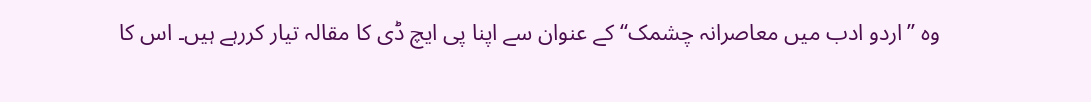وہ ’’اردو ادب میں معاصرانہ چشمک‘‘ کے عنوان سے اپنا پی ایچ ڈی کا مقالہ تیار کررہے ہیں۔ اس کا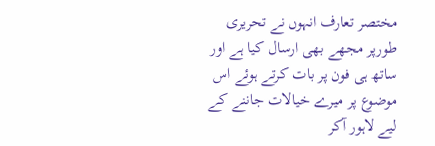مختصر تعارف انہوں نے تحریری طورپر مجھے بھی ارسال کیا ہے اور ساتھ ہی فون پر بات کرتے ہوئے اس موضوع پر میرے خیالات جاننے کے لیے لاہور آکر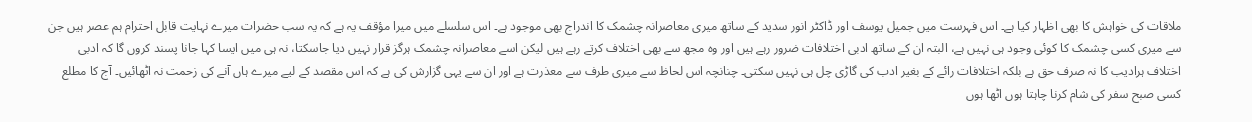ملاقات کی خواہش کا بھی اظہار کیا ہے۔ اس فہرست میں جمیل یوسف اور ڈاکٹر انور سدید کے ساتھ میری معاصرانہ چشمک کا اندراج بھی موجود ہے۔ اس سلسلے میں میرا مؤقف یہ ہے کہ یہ سب حضرات میرے نہایت قابل احترام ہم عصر ہیں جن سے میری کسی چشمک کا کوئی وجود ہی نہیں ہے، البتہ ان کے ساتھ ادبی اختلافات ضرور رہے ہیں اور وہ مجھ سے بھی اختلاف کرتے رہے ہیں لیکن اسے معاصرانہ چشمک ہرگز قرار نہیں دیا جاسکتا، نہ ہی میں ایسا کہا جانا پسند کروں گا کہ ادبی اختلاف ہرادیب کا نہ صرف حق ہے بلکہ اختلافات رائے کے بغیر ادب کی گاڑی چل ہی نہیں سکتی۔ چنانچہ اس لحاظ سے میری طرف سے معذرت ہے اور ان سے یہی گزارش کی ہے کہ اس مقصد کے لیے میرے ہاں آنے کی زحمت نہ اٹھائیں۔ آج کا مطلع کسی صبح سفر کی شام کرنا چاہتا ہوں اٹھا ہوں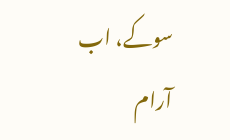سوکے، اب آرام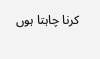کرنا چاہتا ہوں